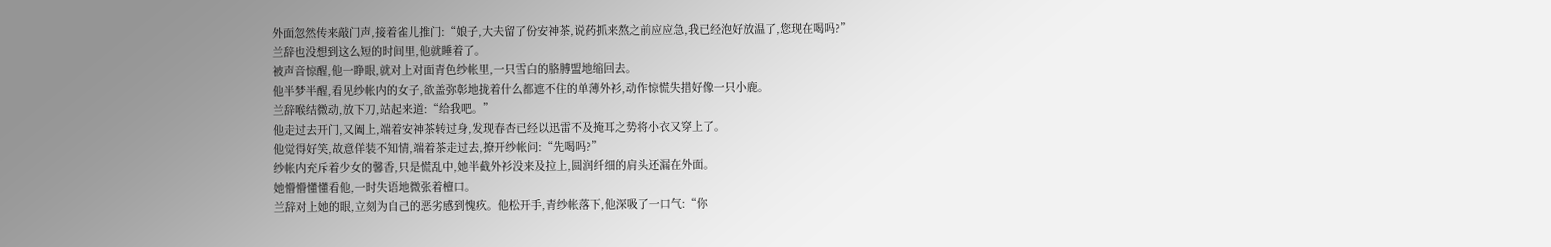外面忽然传来敲门声,接着雀儿推门:“娘子,大夫留了份安神茶,说药抓来熬之前应应急,我已经泡好放温了,您现在喝吗?”
兰辞也没想到这么短的时间里,他就睡着了。
被声音惊醒,他一睁眼,就对上对面青色纱帐里,一只雪白的胳膊盟地缩回去。
他半梦半醒,看见纱帐内的女子,欲盖弥彰地拢着什么都遮不住的单薄外衫,动作惊慌失措好像一只小鹿。
兰辞喉结微动,放下刀,站起来道:“给我吧。”
他走过去开门,又阖上,端着安神茶转过身,发现春杏已经以迅雷不及掩耳之势将小衣又穿上了。
他觉得好笑,故意佯装不知情,端着茶走过去,撩开纱帐问:“先喝吗?”
纱帐内充斥着少女的馨香,只是慌乱中,她半截外衫没来及拉上,圆润纤细的肩头还漏在外面。
她懵懵懂懂看他,一时失语地微张着檀口。
兰辞对上她的眼,立刻为自己的恶劣感到愧疚。他松开手,青纱帐落下,他深吸了一口气:“你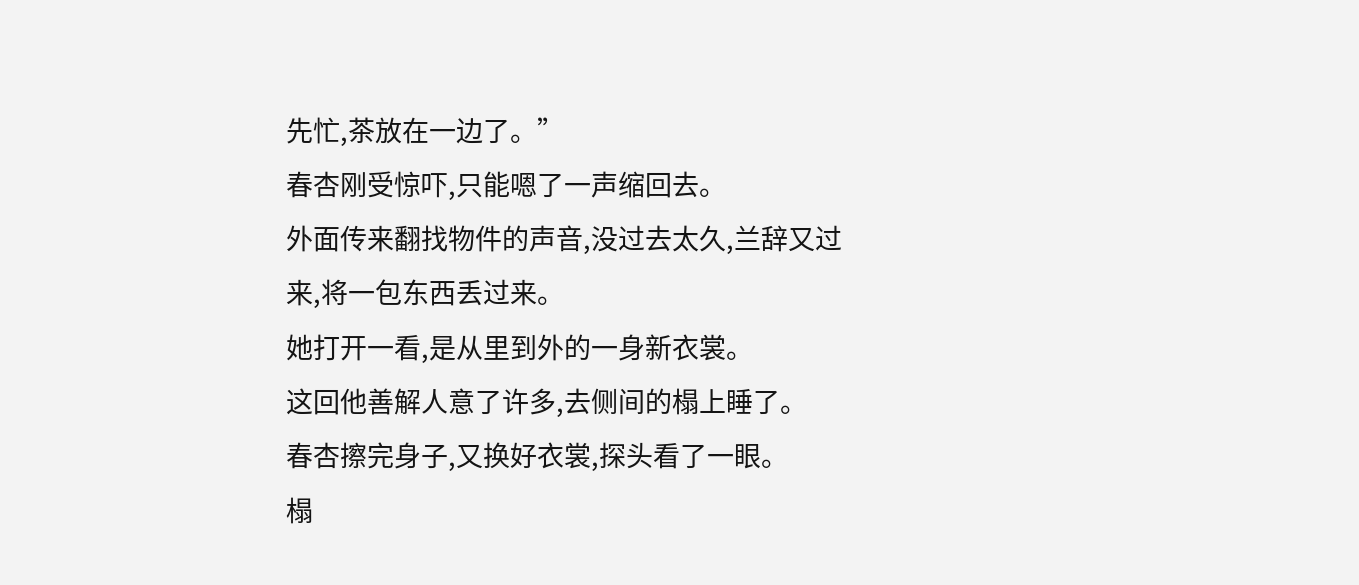先忙,茶放在一边了。”
春杏刚受惊吓,只能嗯了一声缩回去。
外面传来翻找物件的声音,没过去太久,兰辞又过来,将一包东西丢过来。
她打开一看,是从里到外的一身新衣裳。
这回他善解人意了许多,去侧间的榻上睡了。
春杏擦完身子,又换好衣裳,探头看了一眼。
榻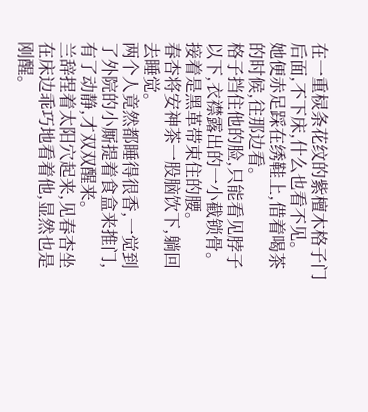在一重棂条花纹的紫檀木格子门后面,不下床,什么也看不见。
她便赤足踩在绣鞋上,借着喝茶的时候,往那边看。
格子挡住他的脸,只能看见脖子以下,衣襟露出的一小截锁骨。接着是黑革带束住的腰。
春杏将安神茶一股脑饮下,躺回去睡觉。
两个人竟然都睡得很香,一觉到了外院的小厮提着食盒来推门,有了动静,才双双醒来。
兰辞捏着太阳穴起来,见春杏坐在床边乖巧地看着他,显然也是刚醒。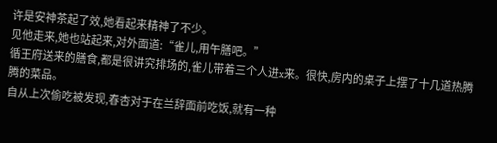许是安神茶起了效,她看起来精神了不少。
见他走来,她也站起来,对外面道:“雀儿,用午膳吧。”
循王府送来的膳食,都是很讲究排场的,雀儿带着三个人进x来。很快,房内的桌子上摆了十几道热腾腾的菜品。
自从上次偷吃被发现,春杏对于在兰辞面前吃饭,就有一种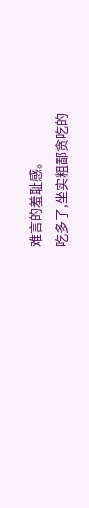难言的羞耻感。
吃多了,坐实粗鄙贪吃的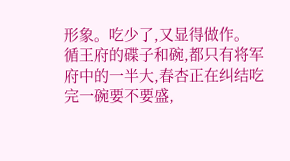形象。吃少了,又显得做作。
循王府的碟子和碗,都只有将军府中的一半大,春杏正在纠结吃完一碗要不要盛,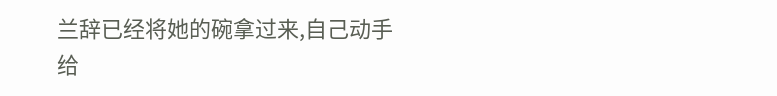兰辞已经将她的碗拿过来,自己动手给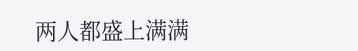两人都盛上满满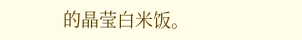的晶莹白米饭。